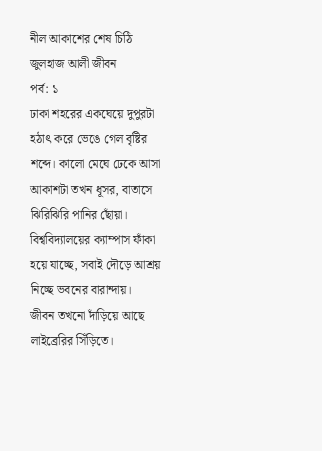নীল আকাশের শেষ চিঠি
জুলহাজ আলী জীবন
পর্ব: ১
ঢাকা শহরের একঘেয়ে দুপুরটা হঠাৎ করে ভেঙে গেল বৃষ্টির শব্দে। কালো মেঘে ঢেকে আসা আকাশটা তখন ধূসর, বাতাসে ঝিরিঝিরি পানির ছোঁয়া। বিশ্ববিদ্যালয়ের ক্যাম্পাস ফাঁকা হয়ে যাচ্ছে, সবাই দৌড়ে আশ্রয় নিচ্ছে ভবনের বারান্দায়।
জীবন তখনো দাঁড়িয়ে আছে লাইব্রেরির সিঁড়িতে।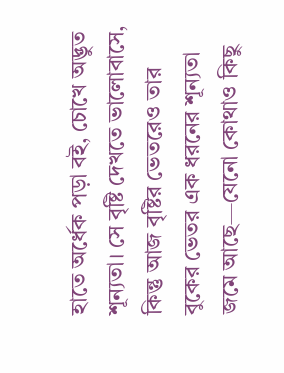হাতে অর্ধেক পড়া বই, চোখে অদ্ভুত শূন্যতা। সে বৃষ্টি দেখতে ভালোবাসে, কিন্তু আজ বৃষ্টির ভেতরেও তার বুকের ভেতর এক ধরনের শূন্যতা জমে আছে—যেনো কোথাও কিছু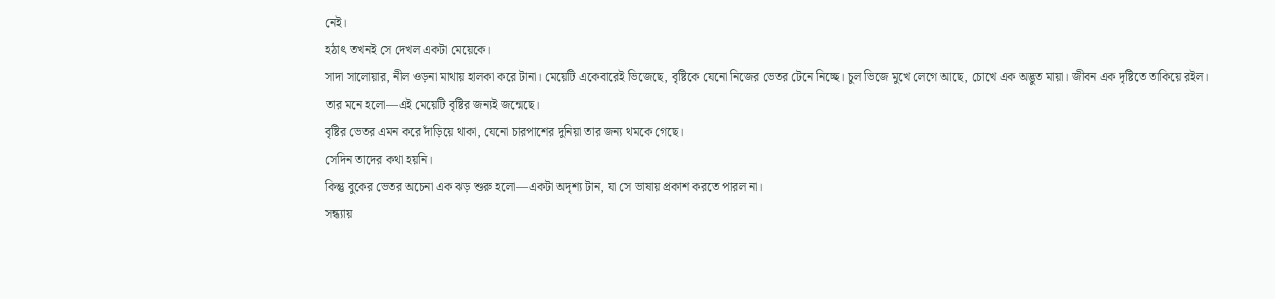নেই।
হঠাৎ তখনই সে দেখল একটা মেয়েকে।
সাদা সালোয়ার, নীল ওড়না মাথায় হালকা করে টানা। মেয়েটি একেবারেই ভিজেছে, বৃষ্টিকে যেনো নিজের ভেতর টেনে নিচ্ছে। চুল ভিজে মুখে লেগে আছে, চোখে এক অদ্ভুত মায়া। জীবন এক দৃষ্টিতে তাকিয়ে রইল।
তার মনে হলো—এই মেয়েটি বৃষ্টির জন্যই জন্মেছে।
বৃষ্টির ভেতর এমন করে দাঁড়িয়ে থাকা, যেনো চারপাশের দুনিয়া তার জন্য থমকে গেছে।
সেদিন তাদের কথা হয়নি।
কিন্তু বুকের ভেতর অচেনা এক ঝড় শুরু হলো—একটা অদৃশ্য টান, যা সে ভাষায় প্রকাশ করতে পারল না।
সন্ধ্যায়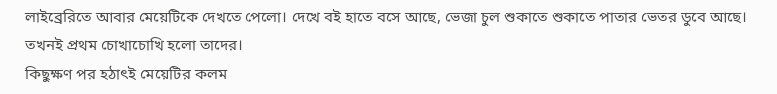লাইব্রেরিতে আবার মেয়েটিকে দেখতে পেলো। দেখে বই হাতে বসে আছে, ভেজা চুল শুকাতে শুকাতে পাতার ভেতর ডুবে আছে। তখনই প্রথম চোখাচোখি হলো তাদের।
কিছুক্ষণ পর হঠাৎই মেয়েটির কলম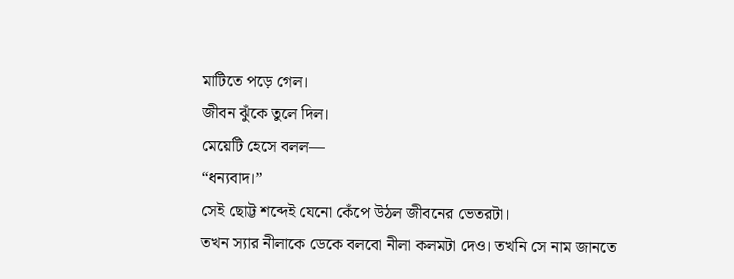মাটিতে পড়ে গেল।
জীবন ঝুঁকে তুলে দিল।
মেয়েটি হেসে বলল—
“ধন্যবাদ।”
সেই ছোট্ট শব্দেই যেনো কেঁপে উঠল জীবনের ভেতরটা।
তখন স্যার নীলাকে ডেকে বলবো নীলা কলমটা দেও। তখনি সে নাম জানতে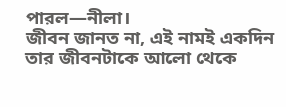পারল—নীলা।
জীবন জানত না, এই নামই একদিন তার জীবনটাকে আলো থেকে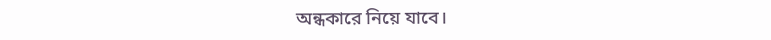অন্ধকারে নিয়ে যাবে।